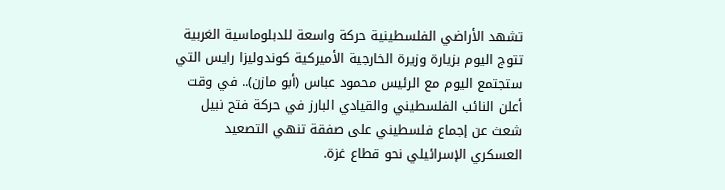تشهد الأراضي الفلسطينية حركة واسعة للدبلوماسية الغربية تتوج اليوم بزيارة وزيرة الخارجية الأميركية كوندوليزا رايس التي ستجتمع اليوم مع الرئيس محمود عباس (أبو مازن).. في وقت أعلن النائب الفلسطيني والقيادي البارز في حركة فتح نبيل شعث عن إجماع فلسطيني على صفقة تنهي التصعيد العسكري الإسرائيلي نحو قطاع غزة.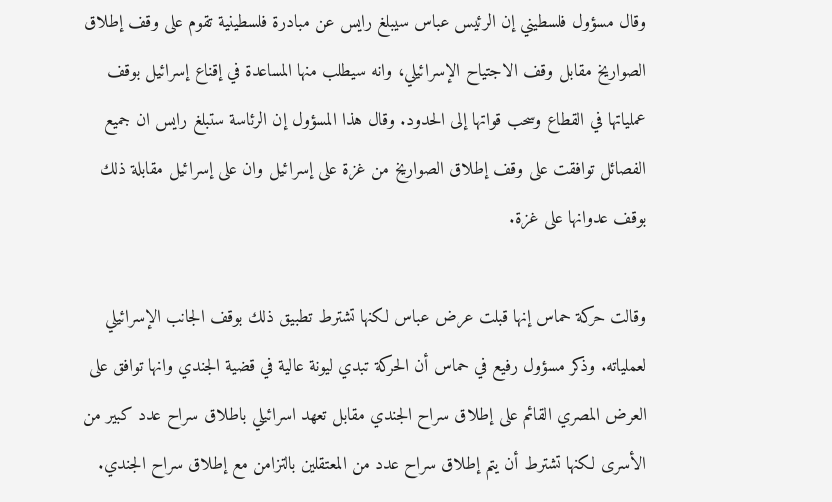وقال مسؤول فلسطيني إن الرئيس عباس سيبلغ رايس عن مبادرة فلسطينية تقوم على وقف إطلاق الصواريخ مقابل وقف الاجتياح الإسرائيلي، وانه سيطلب منها المساعدة في إقناع إسرائيل بوقف عملياتها في القطاع وسحب قواتها إلى الحدود. وقال هذا المسؤول إن الرئاسة ستبلغ رايس ان جميع الفصائل توافقت على وقف إطلاق الصواريخ من غزة على إسرائيل وان على إسرائيل مقابلة ذلك بوقف عدوانها على غزة.

وقالت حركة حماس إنها قبلت عرض عباس لكنها تشترط تطبيق ذلك بوقف الجانب الإسرائيلي لعملياته. وذكر مسؤول رفيع في حماس أن الحركة تبدي ليونة عالية في قضية الجندي وانها توافق على العرض المصري القائم على إطلاق سراح الجندي مقابل تعهد اسرائيلي باطلاق سراح عدد كبير من الأسرى لكنها تشترط أن يتم إطلاق سراح عدد من المعتقلين بالتزامن مع إطلاق سراح الجندي.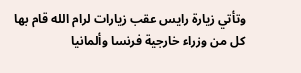وتأتي زيارة رايس عقب زيارات لرام الله قام بها كل من وزراء خارجية فرنسا وألمانيا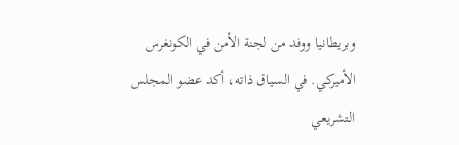وبريطانيا ووفد من لجنة الأمن في الكونغرس الأميركي. في السياق ذاته، أكد عضو المجلس التشريعي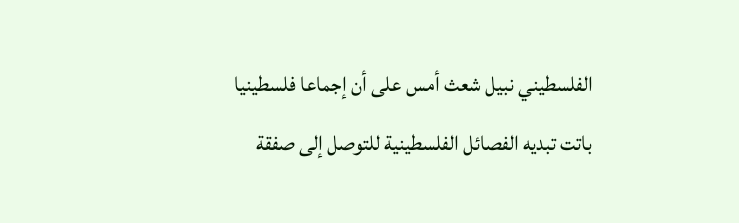الفلسطيني نبيل شعث أمس على أن إجماعا فلسطينيا باتت تبديه الفصائل الفلسطينية للتوصل إلى صفقة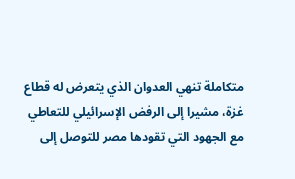متكاملة تنهي العدوان الذي يتعرض له قطاع غزة، مشيرا إلى الرفض الإسرائيلي للتعاطي مع الجهود التي تقودها مصر للتوصل إلى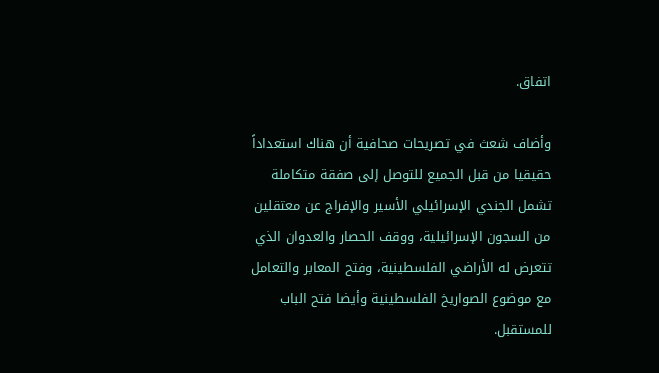اتفاق.

وأضاف شعث في تصريحات صحافية أن هناك استعداداً حقيقيا من قبل الجميع للتوصل إلى صفقة متكاملة تشمل الجندي الإسرائيلي الأسير والإفراج عن معتقلين من السجون الإسرائيلية، ووقف الحصار والعدوان الذي تتعرض له الأراضي الفلسطينية، وفتح المعابر والتعامل مع موضوع الصواريخ الفلسطينية وأيضا فتح الباب للمستقبل.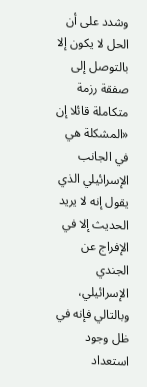وشدد على أن الحل لا يكون إلا بالتوصل إلى صفقة رزمة متكاملة قائلا إن «المشكلة هي في الجانب الإسرائيلي الذي يقول إنه لا يريد الحديث إلا في الإفراج عن الجندي الإسرائيلي، وبالتالي فإنه في ظل وجود استعداد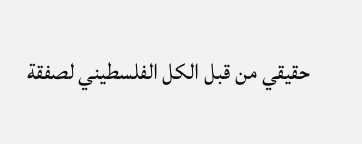حقيقي من قبل الكل الفلسطيني لصفقة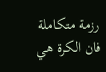رزمة متكاملة فان الكرة هي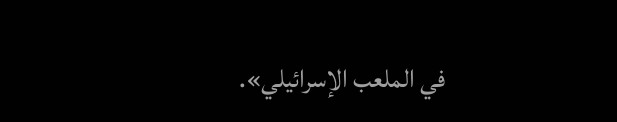في الملعب الإسرائيلي».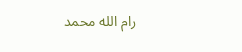رام الله محمد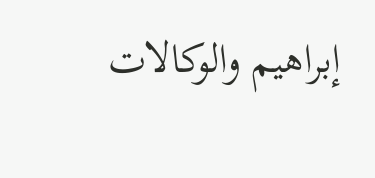إبراهيم والوكالات